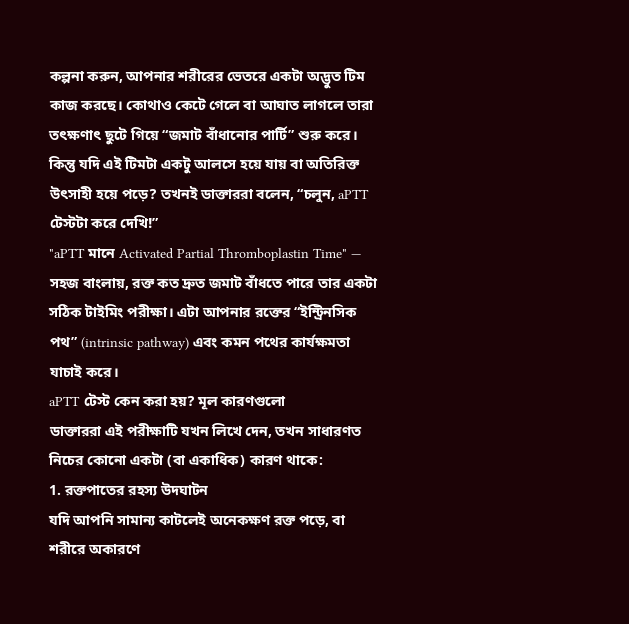কল্পনা করুন, আপনার শরীরের ভেতরে একটা অদ্ভুত টিম কাজ করছে। কোথাও কেটে গেলে বা আঘাত লাগলে তারা তৎক্ষণাৎ ছুটে গিয়ে “জমাট বাঁধানোর পার্টি” শুরু করে। কিন্তু যদি এই টিমটা একটু আলসে হয়ে যায় বা অতিরিক্ত উৎসাহী হয়ে পড়ে? তখনই ডাক্তাররা বলেন, “চলুন, aPTT টেস্টটা করে দেখি!”
"aPTT মানে Activated Partial Thromboplastin Time" — সহজ বাংলায়, রক্ত কত দ্রুত জমাট বাঁধতে পারে তার একটা সঠিক টাইমিং পরীক্ষা। এটা আপনার রক্তের “ইন্ট্রিনসিক পথ” (intrinsic pathway) এবং কমন পথের কার্যক্ষমতা যাচাই করে।
aPTT টেস্ট কেন করা হয়? মূল কারণগুলো
ডাক্তাররা এই পরীক্ষাটি যখন লিখে দেন, তখন সাধারণত নিচের কোনো একটা (বা একাধিক) কারণ থাকে:
1. রক্তপাতের রহস্য উদঘাটন
যদি আপনি সামান্য কাটলেই অনেকক্ষণ রক্ত পড়ে, বা শরীরে অকারণে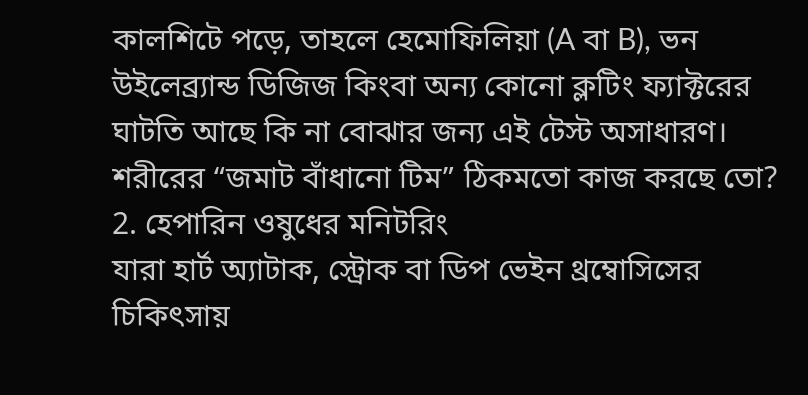কালশিটে পড়ে, তাহলে হেমোফিলিয়া (A বা B), ভন উইলেব্র্যান্ড ডিজিজ কিংবা অন্য কোনো ক্লটিং ফ্যাক্টরের ঘাটতি আছে কি না বোঝার জন্য এই টেস্ট অসাধারণ। শরীরের “জমাট বাঁধানো টিম” ঠিকমতো কাজ করছে তো?
2. হেপারিন ওষুধের মনিটরিং
যারা হার্ট অ্যাটাক, স্ট্রোক বা ডিপ ভেইন থ্রম্বোসিসের চিকিৎসায়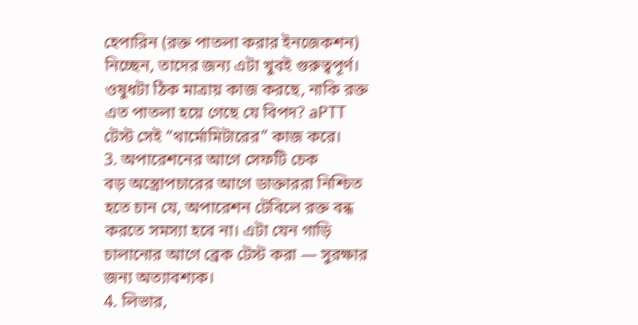হেপারিন (রক্ত পাতলা করার ইনজেকশন) নিচ্ছেন, তাদের জন্য এটা খুবই গুরুত্বপূর্ণ। ওষুধটা ঠিক মাত্রায় কাজ করছে, নাকি রক্ত এত পাতলা হয়ে গেছে যে বিপদ? aPTT টেস্ট সেই “থার্মোমিটারের” কাজ করে।
3. অপারেশনের আগে সেফটি চেক
বড় অস্ত্রোপচারের আগে ডাক্তাররা নিশ্চিত হতে চান যে, অপারেশন টেবিলে রক্ত বন্ধ করতে সমস্যা হবে না। এটা যেন গাড়ি চালানোর আগে ব্রেক টেস্ট করা — সুরক্ষার জন্য অত্যাবশ্যক।
4. লিভার,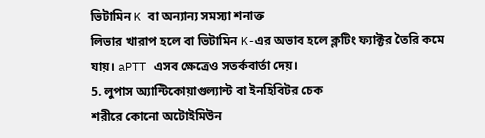ভিটামিন K বা অন্যান্য সমস্যা শনাক্ত
লিভার খারাপ হলে বা ভিটামিন K-এর অভাব হলে ক্লটিং ফ্যাক্টর তৈরি কমে যায়। aPTT এসব ক্ষেত্রেও সতর্কবার্তা দেয়।
5. লুপাস অ্যান্টিকোয়াগুল্যান্ট বা ইনহিবিটর চেক
শরীরে কোনো অটোইমিউন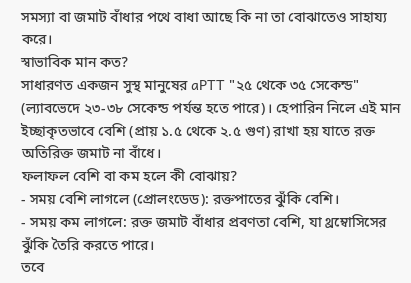সমস্যা বা জমাট বাঁধার পথে বাধা আছে কি না তা বোঝাতেও সাহায্য করে।
স্বাভাবিক মান কত?
সাধারণত একজন সুস্থ মানুষের aPTT "২৫ থেকে ৩৫ সেকেন্ড" (ল্যাবভেদে ২৩-৩৮ সেকেন্ড পর্যন্ত হতে পারে)। হেপারিন নিলে এই মান ইচ্ছাকৃতভাবে বেশি (প্রায় ১.৫ থেকে ২.৫ গুণ) রাখা হয় যাতে রক্ত অতিরিক্ত জমাট না বাঁধে।
ফলাফল বেশি বা কম হলে কী বোঝায়?
- সময় বেশি লাগলে (প্রোলংডেড): রক্তপাতের ঝুঁকি বেশি।
- সময় কম লাগলে: রক্ত জমাট বাঁধার প্রবণতা বেশি, যা থ্রম্বোসিসের ঝুঁকি তৈরি করতে পারে।
তবে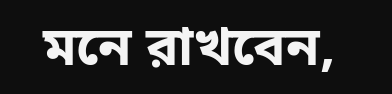মনে রাখবেন,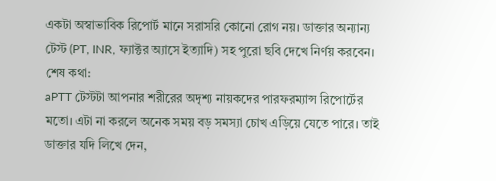একটা অস্বাভাবিক রিপোর্ট মানে সরাসরি কোনো রোগ নয়। ডাক্তার অন্যান্য টেস্ট (PT, INR, ফ্যাক্টর অ্যাসে ইত্যাদি) সহ পুরো ছবি দেখে নির্ণয় করবেন।
শেষ কথা:
aPTT টেস্টটা আপনার শরীরের অদৃশ্য নায়কদের পারফরম্যান্স রিপোর্টের মতো। এটা না করলে অনেক সময় বড় সমস্যা চোখ এড়িয়ে যেতে পারে। তাই ডাক্তার যদি লিখে দেন,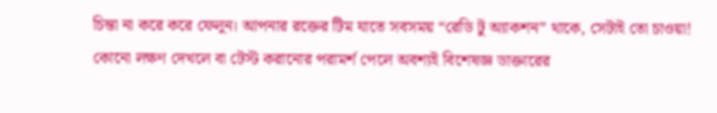চিন্তা না করে করে ফেলুন। আপনার রক্তের টিম যাতে সবসময় “রেডি টু অ্যাকশন” থাকে, সেটাই তো চাওয়া!
কোনো লক্ষণ দেখলে বা টেস্ট করানোর পরামর্শ পেলে অবশ্যই বিশেষজ্ঞ ডাক্তারের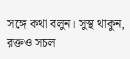সঙ্গে কথা বলুন। সুস্থ থাকুন, রক্তও সচল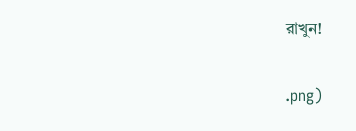রাখুন!

.png)